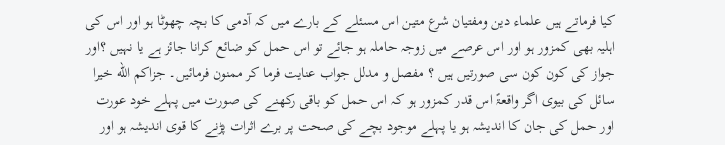کیا فرماتے ہیں علماء دین ومفتیان شرع متین اس مسئلے کے بارے میں کہ آدمی کا بچہ چھوٹا ہو اور اس کی اہلیہ بھی کمزور ہو اور اس عرصے میں زوجہ حاملہ ہو جائے تو اس حمل کو ضائع کرانا جائز ہے یا نہیں ؟اور جواز کی کون کون سی صورتیں ہیں ؟ مفصل و مدلل جواب عنایت فرما کر ممنون فرمائیں۔ جزاكم الله خيرا
سائل کی بیوی اگر واقعۃً اس قدر کمزور ہو کہ اس حمل کو باقی رکھنے کی صورت میں پہلے خود عورت اور حمل کی جان کا اندیشہ ہو یا پہلے موجود بچے کی صحت پر برے اثرات پڑنے کا قوی اندیشہ ہو اور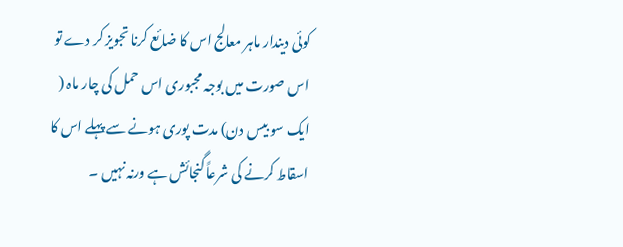کوئی دیندار ماہر معالج اس کا ضائع کرنا تجویز کر دے تو اس صورت میں بوجہ مجبوری اس حمل کی چار ماہ ( ایک سو بیس دن) مدت پوری ہونے سے پہلے اس کا اسقاط کرنے کی شرعاً گنجائش ہے ورنہ نہیں ۔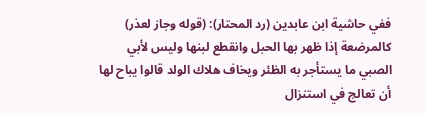ففي حاشية ابن عابدين (رد المحتار): (قوله وجاز لعذر) كالمرضعة إذا ظهر بها الحبل وانقطع لبنها وليس لأبي الصبي ما يستأجر به الظئر ويخاف هلاك الولد قالوا يباح لها أن تعالج في استنزال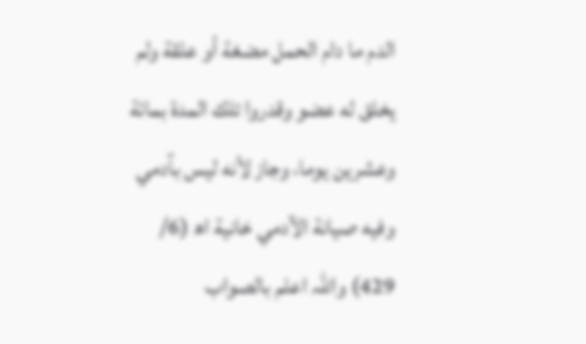الدم ما دام الحمل مضغة أو علقة ولم يخلق له عضو وقدروا تلك المدة بمائة وعشرين يوما، وجاز لأنه ليس بآدمي وفيه صيانة الآدمي خانية اھ (6/ 429) واللہ اعلم بالصواب